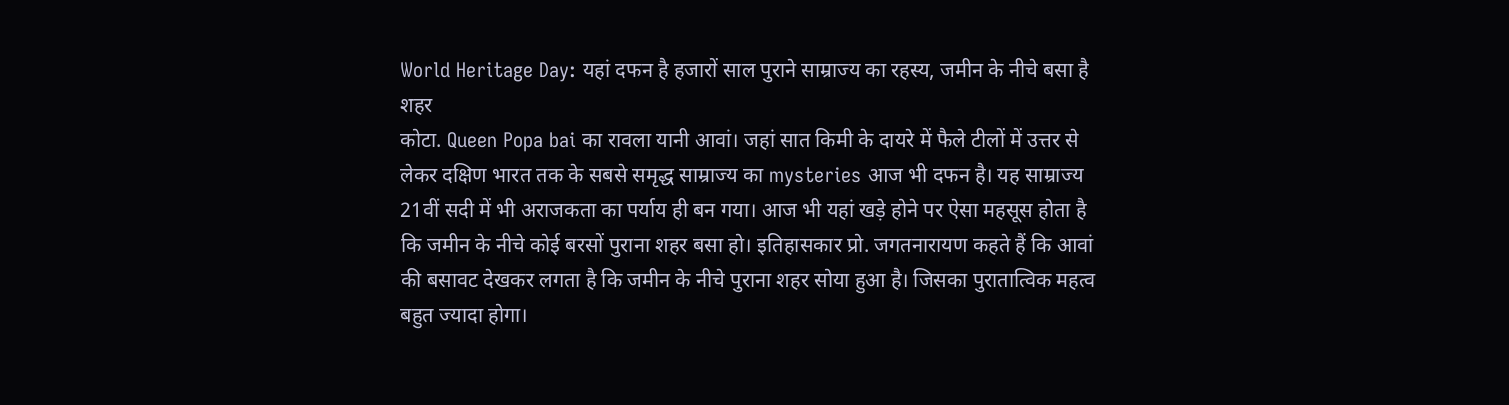World Heritage Day: यहां दफन है हजारों साल पुराने साम्राज्य का रहस्य, जमीन के नीचे बसा है शहर
कोटा. Queen Popa bai का रावला यानी आवां। जहां सात किमी के दायरे में फैले टीलों में उत्तर से लेकर दक्षिण भारत तक के सबसे समृद्ध साम्राज्य का mysteries आज भी दफन है। यह साम्राज्य 21वीं सदी में भी अराजकता का पर्याय ही बन गया। आज भी यहां खड़े होने पर ऐसा महसूस होता है कि जमीन के नीचे कोई बरसों पुराना शहर बसा हो। इतिहासकार प्रो. जगतनारायण कहते हैं कि आवां की बसावट देखकर लगता है कि जमीन के नीचे पुराना शहर सोया हुआ है। जिसका पुरातात्विक महत्व बहुत ज्यादा होगा।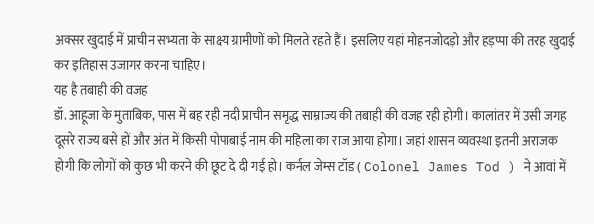अक्सर खुदाई में प्राचीन सभ्यता के साक्ष्य ग्रामीणों को मिलते रहते हैं। इसलिए यहां मोहनजोदड़ो और हड़प्पा की तरह खुदाई कर इतिहास उजागर करना चाहिए।
यह है तबाही की वजह
डॉ. आहूजा के मुताबिक, पास में बह रही नदी प्राचीन समृद्ध साम्राज्य की तबाही की वजह रही होगी। कालांतर में उसी जगह दूसरे राज्य बसे हों और अंत में किसी पोपाबाई नाम की महिला का राज आया होगा। जहां शासन व्यवस्था इतनी अराजक होगी कि लोगों को कुछ भी करने की छूट दे दी गई हो। कर्नल जेम्स टॉड ( Colonel James Tod ) ने आवां में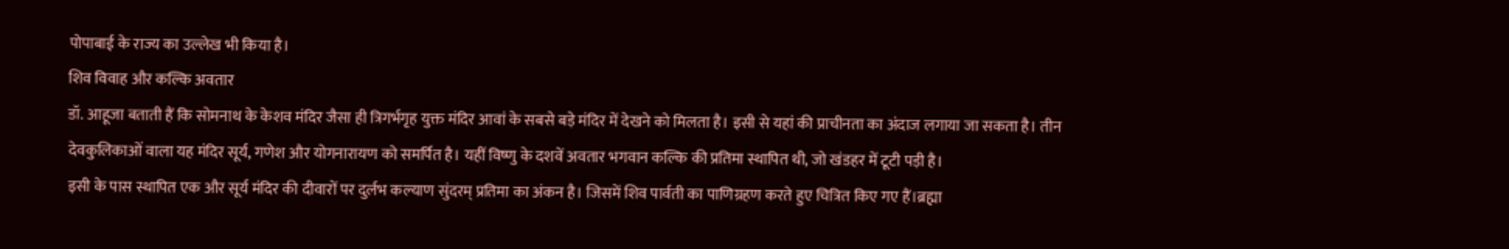पोपाबाई के राज्य का उल्लेख भी किया है।
शिव विवाह और कल्कि अवतार
डॉ. आहूजा बताती हैं कि सोमनाथ के केशव मंदिर जैसा ही त्रिगर्भगृह युक्त मंदिर आवां के सबसे बड़े मंदिर में देखने को मिलता है। इसी से यहां की प्राचीनता का अंदाज लगाया जा सकता है। तीन देवकुलिकाओं वाला यह मंदिर सूर्य, गणेश और योगनारायण को समर्पित है। यहीं विष्णु के दशवें अवतार भगवान कल्कि की प्रतिमा स्थापित थी, जो खंडहर में टूटी पड़ी है।
इसी के पास स्थापित एक और सूर्य मंदिर की दीवारों पर दुर्लभ कल्याण सुंदरम् प्रतिमा का अंकन है। जिसमें शिव पार्वती का पाणिग्रहण करते हुए चित्रित किए गए हैं।ब्रह्मा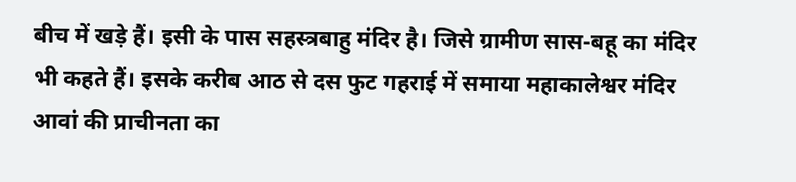बीच में खड़े हैं। इसी के पास सहस्त्रबाहु मंदिर है। जिसे ग्रामीण सास-बहू का मंदिर भी कहते हैं। इसके करीब आठ से दस फुट गहराई में समाया महाकालेश्वर मंदिर आवां की प्राचीनता का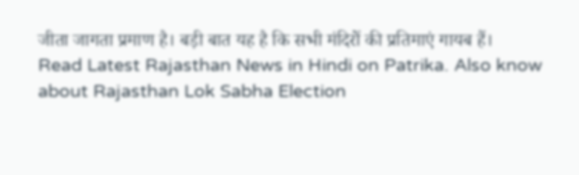जीता जागता प्रमाण है। बड़ी बात यह है कि सभी मंदिरों की प्रतिमाएं गायब हैं।
Read Latest Rajasthan News in Hindi on Patrika. Also know about Rajasthan Lok Sabha Election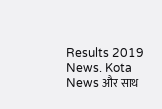Results 2019 News. Kota News और साथ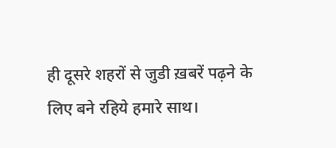ही दूसरे शहरों से जुडी ख़बरें पढ़ने के लिए बने रहिये हमारे साथ।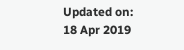Updated on:
18 Apr 2019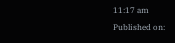11:17 am
Published on: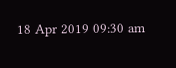18 Apr 2019 09:30 am